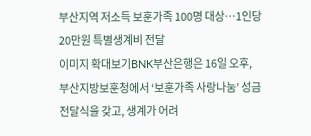부산지역 저소득 보훈가족 100명 대상…1인당 20만원 특별생계비 전달
이미지 확대보기BNK부산은행은 16일 오후, 부산지방보훈청에서 ‘보훈가족 사랑나눔’ 성금 전달식을 갖고, 생계가 어려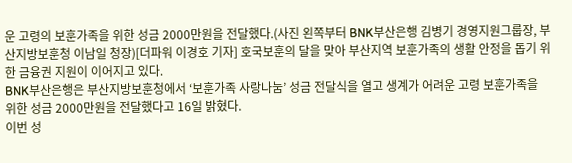운 고령의 보훈가족을 위한 성금 2000만원을 전달했다.(사진 왼쪽부터 BNK부산은행 김병기 경영지원그룹장, 부산지방보훈청 이남일 청장)[더파워 이경호 기자] 호국보훈의 달을 맞아 부산지역 보훈가족의 생활 안정을 돕기 위한 금융권 지원이 이어지고 있다.
BNK부산은행은 부산지방보훈청에서 ‘보훈가족 사랑나눔’ 성금 전달식을 열고 생계가 어려운 고령 보훈가족을 위한 성금 2000만원을 전달했다고 16일 밝혔다.
이번 성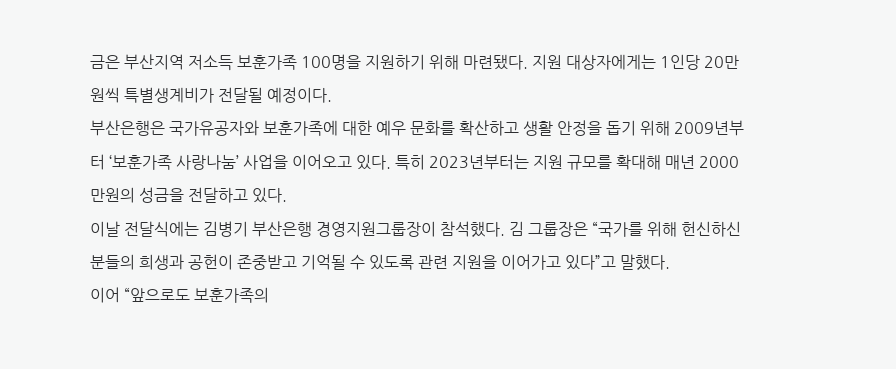금은 부산지역 저소득 보훈가족 100명을 지원하기 위해 마련됐다. 지원 대상자에게는 1인당 20만원씩 특별생계비가 전달될 예정이다.
부산은행은 국가유공자와 보훈가족에 대한 예우 문화를 확산하고 생활 안정을 돕기 위해 2009년부터 ‘보훈가족 사랑나눔’ 사업을 이어오고 있다. 특히 2023년부터는 지원 규모를 확대해 매년 2000만원의 성금을 전달하고 있다.
이날 전달식에는 김병기 부산은행 경영지원그룹장이 참석했다. 김 그룹장은 “국가를 위해 헌신하신 분들의 희생과 공헌이 존중받고 기억될 수 있도록 관련 지원을 이어가고 있다”고 말했다.
이어 “앞으로도 보훈가족의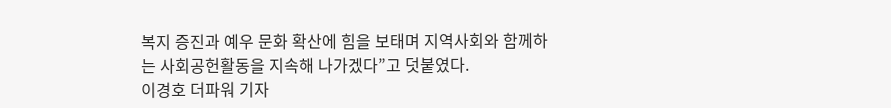복지 증진과 예우 문화 확산에 힘을 보태며 지역사회와 함께하는 사회공헌활동을 지속해 나가겠다”고 덧붙였다.
이경호 더파워 기자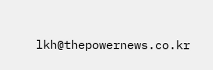lkh@thepowernews.co.kr